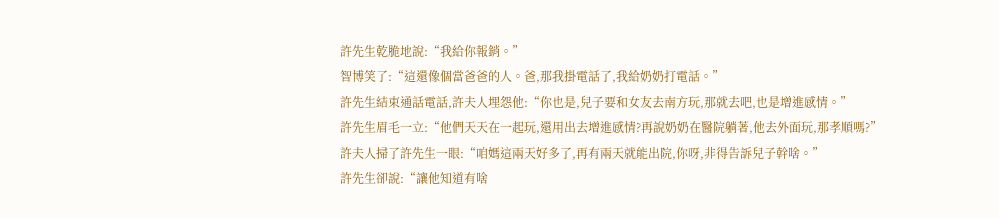許先生乾脆地說:“我給你報銷。”
智博笑了:“這還像個當爸爸的人。爸,那我掛電話了,我給奶奶打電話。”
許先生結束通話電話,許夫人埋怨他:“你也是,兒子要和女友去南方玩,那就去吧,也是增進感情。”
許先生眉毛一立:“他們天天在一起玩,還用出去增進感情?再說奶奶在醫院躺著,他去外面玩,那孝順嗎?”
許夫人掃了許先生一眼:“咱媽這兩天好多了,再有兩天就能出院,你呀,非得告訴兒子幹啥。”
許先生卻說:“讓他知道有啥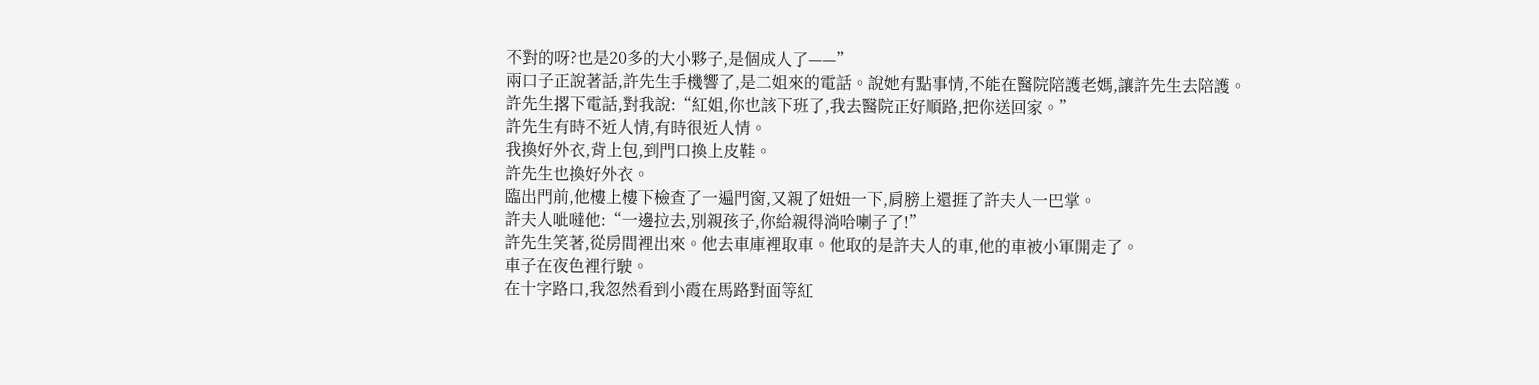不對的呀?也是20多的大小夥子,是個成人了——”
兩口子正說著話,許先生手機響了,是二姐來的電話。說她有點事情,不能在醫院陪護老媽,讓許先生去陪護。
許先生撂下電話,對我說:“紅姐,你也該下班了,我去醫院正好順路,把你送回家。”
許先生有時不近人情,有時很近人情。
我換好外衣,背上包,到門口換上皮鞋。
許先生也換好外衣。
臨出門前,他樓上樓下檢查了一遍門窗,又親了妞妞一下,肩膀上還捱了許夫人一巴掌。
許夫人呲噠他:“一邊拉去,別親孩子,你給親得淌哈喇子了!”
許先生笑著,從房間裡出來。他去車庫裡取車。他取的是許夫人的車,他的車被小軍開走了。
車子在夜色裡行駛。
在十字路口,我忽然看到小霞在馬路對面等紅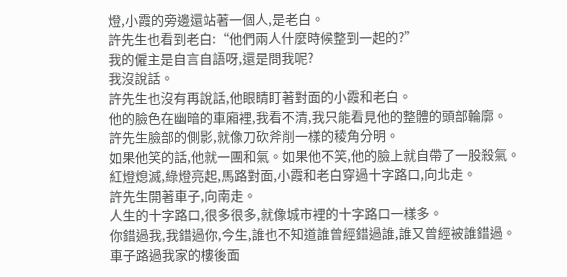燈,小霞的旁邊還站著一個人,是老白。
許先生也看到老白:“他們兩人什麼時候整到一起的?”
我的僱主是自言自語呀,還是問我呢?
我沒說話。
許先生也沒有再說話,他眼睛盯著對面的小霞和老白。
他的臉色在幽暗的車廂裡,我看不清,我只能看見他的整體的頭部輪廓。
許先生臉部的側影,就像刀砍斧削一樣的稜角分明。
如果他笑的話,他就一團和氣。如果他不笑,他的臉上就自帶了一股殺氣。
紅燈熄滅,綠燈亮起,馬路對面,小霞和老白穿過十字路口,向北走。
許先生開著車子,向南走。
人生的十字路口,很多很多,就像城市裡的十字路口一樣多。
你錯過我,我錯過你,今生,誰也不知道誰曾經錯過誰,誰又曾經被誰錯過。
車子路過我家的樓後面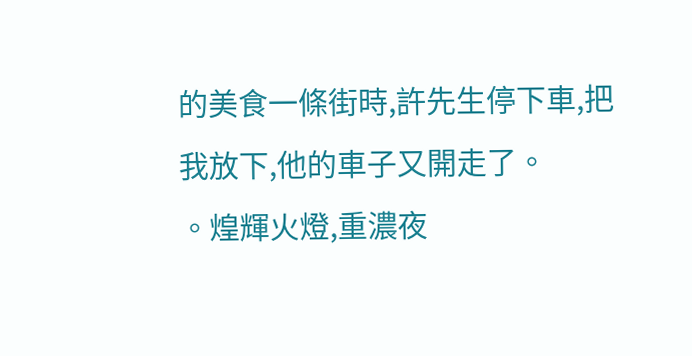的美食一條街時,許先生停下車,把我放下,他的車子又開走了。
。煌輝火燈,重濃夜